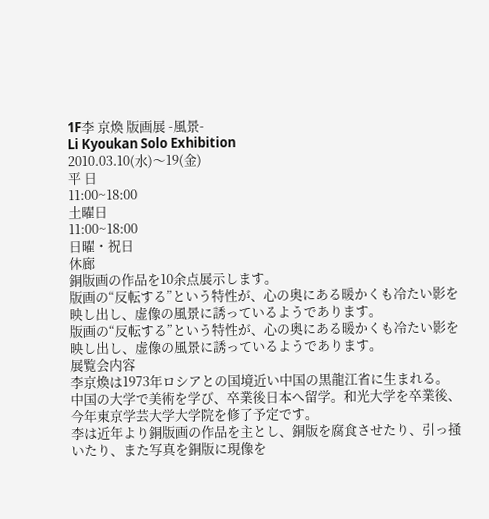1F李 京煥 版画展 -風景-
Li Kyoukan Solo Exhibition
2010.03.10(水)〜19(金)
平 日
11:00~18:00
土曜日
11:00~18:00
日曜・祝日
休廊
銅版画の作品を10余点展示します。
版画の“反転する”という特性が、心の奥にある暖かくも冷たい影を映し出し、虚像の風景に誘っているようであります。
版画の“反転する”という特性が、心の奥にある暖かくも冷たい影を映し出し、虚像の風景に誘っているようであります。
展覧会内容
李京煥は1973年ロシアとの国境近い中国の黒龍江省に生まれる。
中国の大学で美術を学び、卒業後日本へ留学。和光大学を卒業後、今年東京学芸大学大学院を修了予定です。
李は近年より銅版画の作品を主とし、銅版を腐食させたり、引っ掻いたり、また写真を銅版に現像を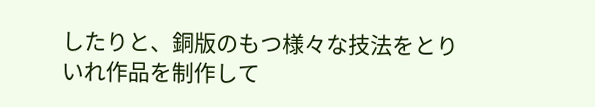したりと、銅版のもつ様々な技法をとりいれ作品を制作して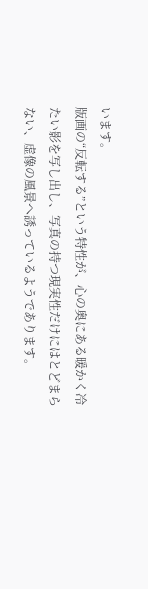います。
版画の“反転する”という特性が、心の奥にある暖かく冷たい影を写し出し、写真の持つ現実性だけにはとどまらない、虚像の風景へ誘っているようであります。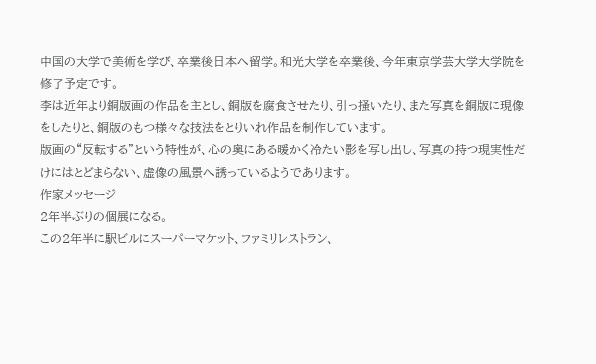中国の大学で美術を学び、卒業後日本へ留学。和光大学を卒業後、今年東京学芸大学大学院を修了予定です。
李は近年より銅版画の作品を主とし、銅版を腐食させたり、引っ掻いたり、また写真を銅版に現像をしたりと、銅版のもつ様々な技法をとりいれ作品を制作しています。
版画の“反転する”という特性が、心の奥にある暖かく冷たい影を写し出し、写真の持つ現実性だけにはとどまらない、虚像の風景へ誘っているようであります。
作家メッセージ
2年半ぶりの個展になる。
この2年半に駅ビルにスーパーマケット、ファミリレストラン、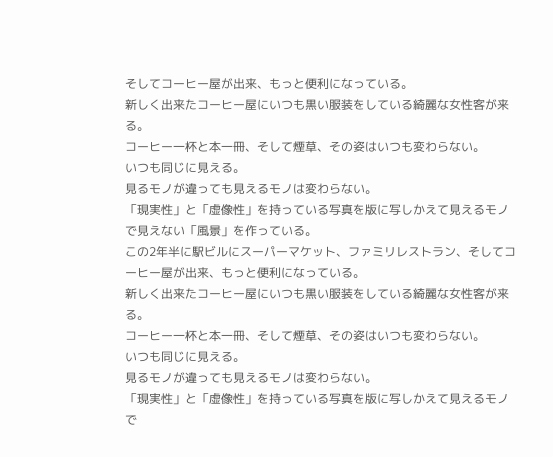そしてコーヒー屋が出来、もっと便利になっている。
新しく出来たコーヒー屋にいつも黒い服装をしている綺麗な女性客が来る。
コーヒー一杯と本一冊、そして煙草、その姿はいつも変わらない。
いつも同じに見える。
見るモノが違っても見えるモノは変わらない。
「現実性」と「虚像性」を持っている写真を版に写しかえて見えるモノで見えない「風景」を作っている。
この2年半に駅ビルにスーパーマケット、ファミリレストラン、そしてコーヒー屋が出来、もっと便利になっている。
新しく出来たコーヒー屋にいつも黒い服装をしている綺麗な女性客が来る。
コーヒー一杯と本一冊、そして煙草、その姿はいつも変わらない。
いつも同じに見える。
見るモノが違っても見えるモノは変わらない。
「現実性」と「虚像性」を持っている写真を版に写しかえて見えるモノで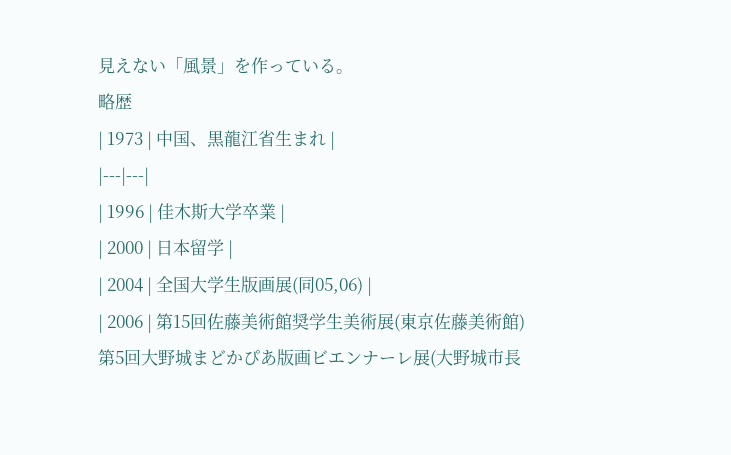見えない「風景」を作っている。
略歴
| 1973 | 中国、黒龍江省生まれ |
|---|---|
| 1996 | 佳木斯大学卒業 |
| 2000 | 日本留学 |
| 2004 | 全国大学生版画展(同05,06) |
| 2006 | 第15回佐藤美術館奨学生美術展(東京佐藤美術館) 第5回大野城まどかぴあ版画ビエンナーレ展(大野城市長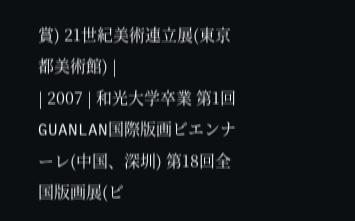賞) 21世紀美術連立展(東京都美術館) |
| 2007 | 和光大学卒業 第1回GUANLAN国際版画ビエンナーレ(中国、深圳) 第18回全国版画展(ビ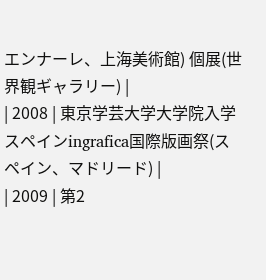エンナーレ、上海美術館) 個展(世界観ギャラリー) |
| 2008 | 東京学芸大学大学院入学 スペインingrafica国際版画祭(スペイン、マドリード) |
| 2009 | 第2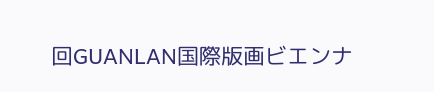回GUANLAN国際版画ビエンナ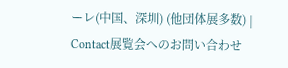ーレ(中国、深圳) (他団体展多数) |
Contact展覧会へのお問い合わせ